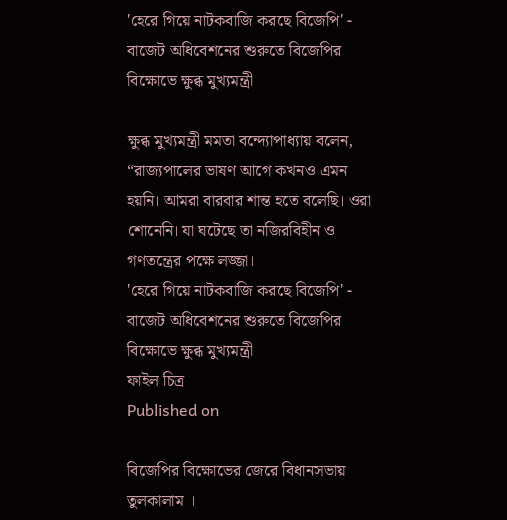'হেরে গিয়ে নাটকবাজি করছে বিজেপি' - বাজেট অধিবেশনের শুরুতে বিজেপির বিক্ষোভে ক্ষুব্ধ মুখ্যমন্ত্রী

ক্ষুব্ধ মুখ্যমন্ত্রী মমতা বন্দ্যোপাধ্যায় বলেন, “রাজ্যপালের ভাষণ আগে কখনও এমন হয়নি। আমরা বারবার শান্ত হতে বলেছি। ওরা শোনেনি। যা ঘটেছে তা নজিরবিহীন ও গণতন্ত্রের পক্ষে লজ্জা।
'হেরে গিয়ে নাটকবাজি করছে বিজেপি' - বাজেট অধিবেশনের শুরুতে বিজেপির বিক্ষোভে ক্ষুব্ধ মুখ্যমন্ত্রী
ফাইল চিত্র
Published on

বিজেপির বিক্ষোভের জেরে বিধানসভায় তুলকালাম ।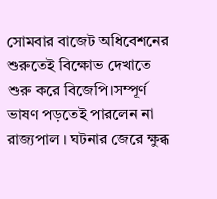সোমবার বাজেট অধিবেশনের শুরুতেই বিক্ষোভ দেখাতে শুরু করে বিজেপি।সম্পূর্ণ ভাষণ পড়তেই পারলেন না রাজ্যপাল । ঘটনার জেরে ক্ষুব্ধ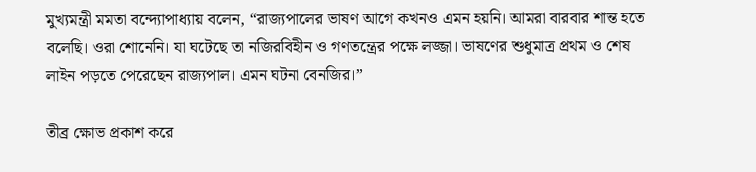মুখ্যমন্ত্রী মমতা বন্দ্যোপাধ্যায় বলেন, “রাজ্যপালের ভাষণ আগে কখনও এমন হয়নি। আমরা বারবার শান্ত হতে বলেছি। ওরা শোনেনি। যা ঘটেছে তা নজিরবিহীন ও গণতন্ত্রের পক্ষে লজ্জা। ভাষণের শুধুমাত্র প্রথম ও শেষ লাইন পড়তে পেরেছেন রাজ্যপাল। এমন ঘটনা বেনজির।”

তীব্র ক্ষোভ প্রকাশ করে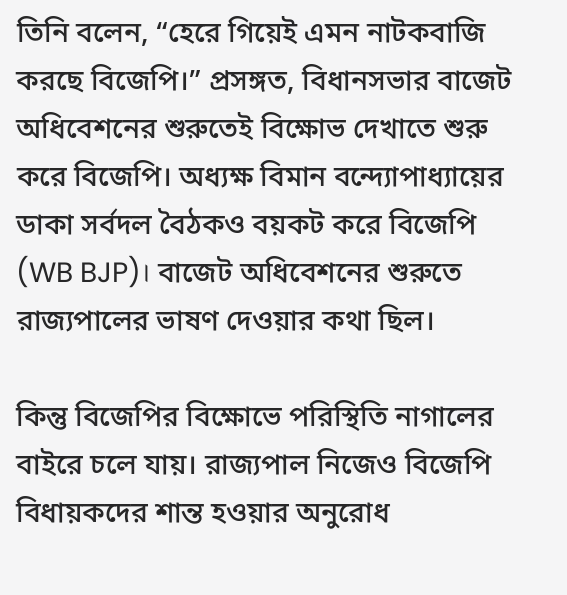তিনি বলেন, “হেরে গিয়েই এমন নাটকবাজি করছে বিজেপি।” প্রসঙ্গত, বিধানসভার বাজেট অধিবেশনের শুরুতেই বিক্ষোভ দেখাতে শুরু করে বিজেপি। অধ্যক্ষ বিমান বন্দ্যোপাধ্যায়ের ডাকা সর্বদল বৈঠকও বয়কট করে বিজেপি (WB BJP)। বাজেট অধিবেশনের শুরুতে রাজ্যপালের ভাষণ দেওয়ার কথা ছিল।

কিন্তু বিজেপির বিক্ষোভে পরিস্থিতি নাগালের বাইরে চলে যায়। রাজ্যপাল নিজেও বিজেপি বিধায়কদের শান্ত হওয়ার অনুরোধ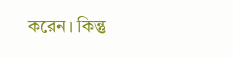করেন। কিন্তু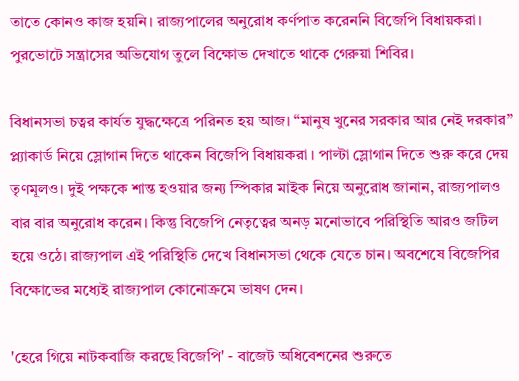তাতে কোনও কাজ হয়নি। রাজ্যপালের অনুরোধ কর্ণপাত করেননি বিজেপি বিধায়করা। পুরভোটে সন্ত্রাসের অভিযোগ তুলে বিক্ষোভ দেখাতে থাকে গেরুয়া শিবির।

বিধানসভা চত্বর কার্যত যুদ্ধক্ষেত্রে পরিনত হয় আজ। “মানুষ খুনের সরকার আর নেই দরকার” প্ল্যাকার্ড নিয়ে স্লোগান দিতে থাকেন বিজেপি বিধায়করা । পাল্টা স্লোগান দিতে শুরু করে দেয় তৃণমূলও। দুই পক্ষকে শান্ত হওয়ার জন্য স্পিকার মাইক নিয়ে অনুরোধ জানান, রাজ্যপালও বার বার অনুরোধ করেন। কিন্তু বিজেপি নেতৃত্বের অনড় মনোভাবে পরিস্থিতি আরও জটিল হয়ে ওঠে। রাজ্যপাল এই পরিস্থিতি দেখে বিধানসভা থেকে যেতে চান। অবশেষে বিজেপির বিক্ষোভের মধ্যেই রাজ্যপাল কোনোক্রমে ভাষণ দেন।

'হেরে গিয়ে নাটকবাজি করছে বিজেপি' - বাজেট অধিবেশনের শুরুতে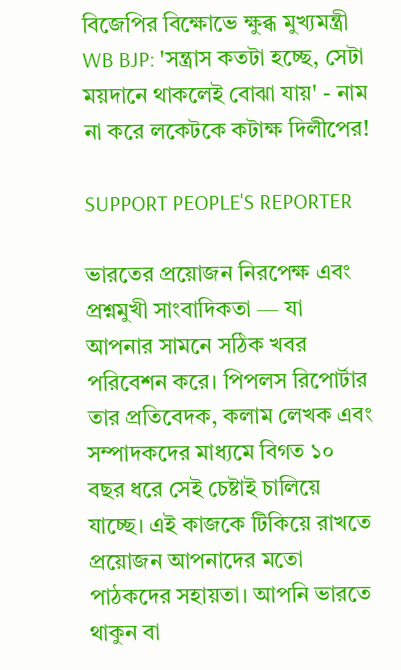বিজেপির বিক্ষোভে ক্ষুব্ধ মুখ্যমন্ত্রী
WB BJP: 'সন্ত্রাস কতটা হচ্ছে, সেটা ময়দানে থাকলেই বোঝা যায়' - নাম না করে লকেটকে কটাক্ষ দিলীপের!

SUPPORT PEOPLE'S REPORTER

ভারতের প্রয়োজন নিরপেক্ষ এবং প্রশ্নমুখী সাংবাদিকতা — যা আপনার সামনে সঠিক খবর পরিবেশন করে। পিপলস রিপোর্টার তার প্রতিবেদক, কলাম লেখক এবং সম্পাদকদের মাধ্যমে বিগত ১০ বছর ধরে সেই চেষ্টাই চালিয়ে যাচ্ছে। এই কাজকে টিকিয়ে রাখতে প্রয়োজন আপনাদের মতো পাঠকদের সহায়তা। আপনি ভারতে থাকুন বা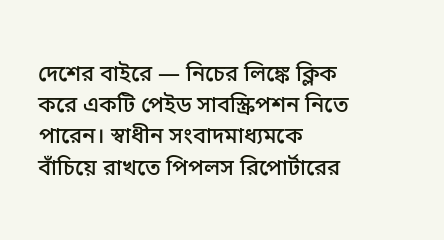দেশের বাইরে — নিচের লিঙ্কে ক্লিক করে একটি পেইড সাবস্ক্রিপশন নিতে পারেন। স্বাধীন সংবাদমাধ্যমকে বাঁচিয়ে রাখতে পিপলস রিপোর্টারের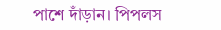পাশে দাঁড়ান। পিপলস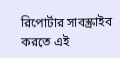রিপোর্টার সাবস্ক্রাইব করতে এই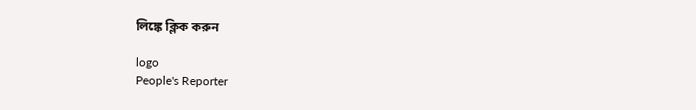লিঙ্কে ক্লিক করুন

logo
People's Reporter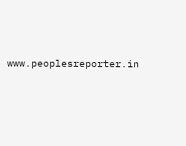www.peoplesreporter.in